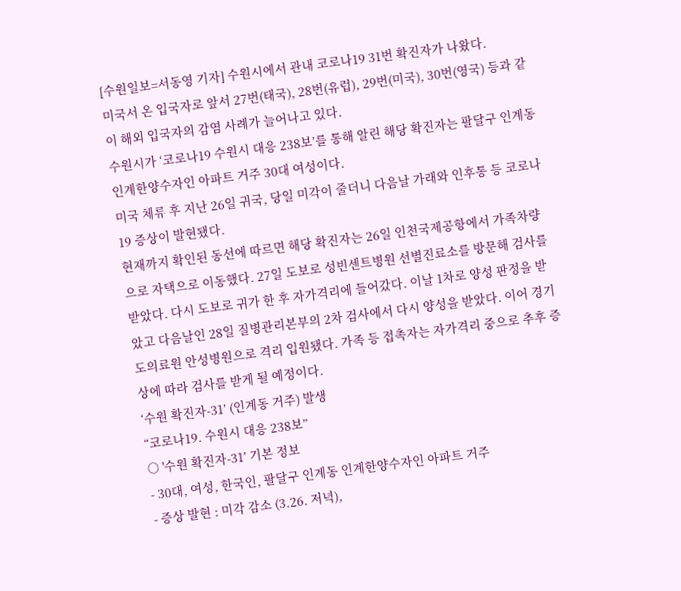[수원일보=서동영 기자] 수원시에서 관내 코로나19 31번 확진자가 나왔다.
미국서 온 입국자로 앞서 27번(태국), 28번(유럽), 29번(미국), 30번(영국) 등과 같이 해외 입국자의 감염 사례가 늘어나고 있다.
수원시가 ‘코로나19 수원시 대응 238보’를 통해 알린 해당 확진자는 팔달구 인계동 인계한양수자인 아파트 거주 30대 여성이다.
미국 체류 후 지난 26일 귀국, 당일 미각이 줄더니 다음날 가래와 인후통 등 코로나19 증상이 발현됐다.
현재까지 확인된 동선에 따르면 해당 확진자는 26일 인천국제공항에서 가족차량으로 자택으로 이동했다. 27일 도보로 성빈센트병원 선별진료소를 방문해 검사를 받았다. 다시 도보로 귀가 한 후 자가격리에 들어갔다. 이날 1차로 양성 판정을 받았고 다음날인 28일 질병관리본부의 2차 검사에서 다시 양성을 받았다. 이어 경기도의료원 안성병원으로 격리 입원됐다. 가족 등 접촉자는 자가격리 중으로 추후 증상에 따라 검사를 받게 될 예정이다.
‘수원 확진자-31’ (인계동 거주) 발생
“코로나19. 수원시 대응 238보”
○ '수원 확진자-31’ 기본 정보
- 30대, 여성, 한국인, 팔달구 인계동 인계한양수자인 아파트 거주
- 증상 발현 : 미각 감소 (3.26. 저녁),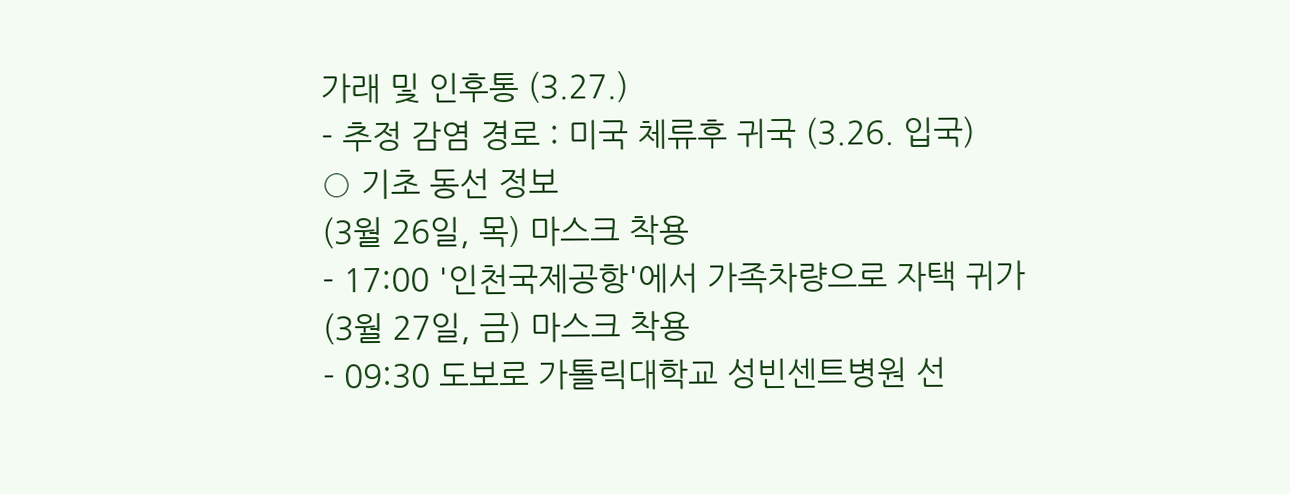가래 및 인후통 (3.27.)
- 추정 감염 경로 : 미국 체류후 귀국 (3.26. 입국)
○ 기초 동선 정보
(3월 26일, 목) 마스크 착용
- 17:00 '인천국제공항'에서 가족차량으로 자택 귀가
(3월 27일, 금) 마스크 착용
- 09:30 도보로 가톨릭대학교 성빈센트병원 선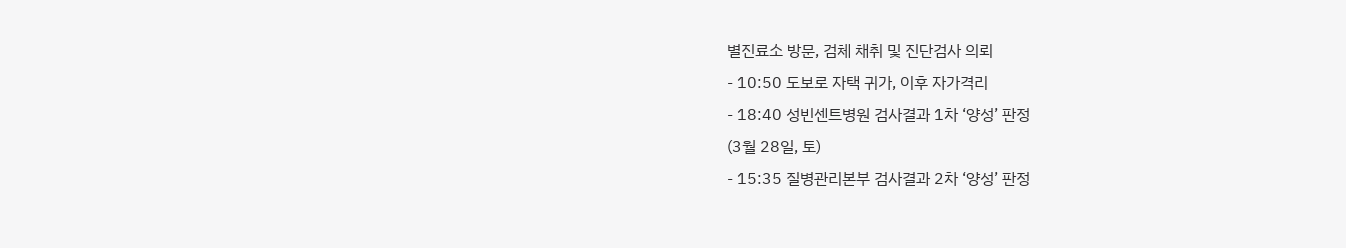별진료소 방문, 검체 채취 및 진단검사 의뢰
- 10:50 도보로 자택 귀가, 이후 자가격리
- 18:40 성빈센트병원 검사결과 1차 ‘양성’ 판정
(3월 28일, 토)
- 15:35 질병관리본부 검사결과 2차 ‘양성’ 판정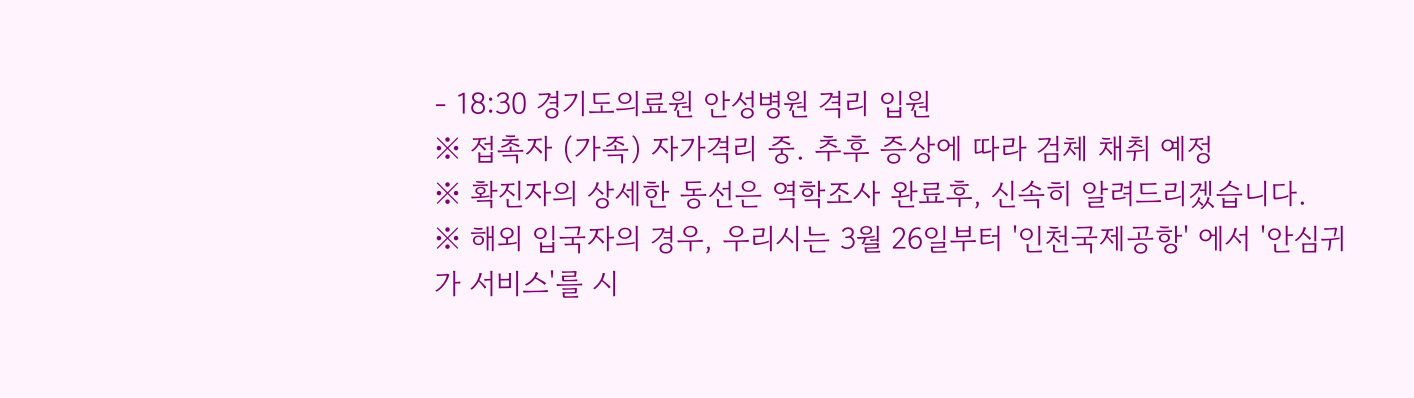- 18:30 경기도의료원 안성병원 격리 입원
※ 접촉자 (가족) 자가격리 중. 추후 증상에 따라 검체 채취 예정
※ 확진자의 상세한 동선은 역학조사 완료후, 신속히 알려드리겠습니다.
※ 해외 입국자의 경우, 우리시는 3월 26일부터 '인천국제공항' 에서 '안심귀가 서비스'를 시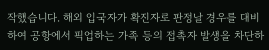작했습니다. 해외 입국자가 확진자로 판정날 경우를 대비하여 공항에서 픽업하는 가족 등의 접촉자 발생을 차단하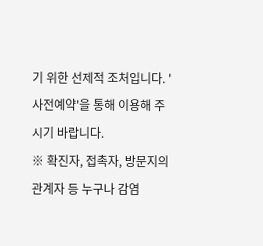기 위한 선제적 조처입니다. '사전예약'을 통해 이용해 주시기 바랍니다.
※ 확진자, 접촉자, 방문지의 관계자 등 누구나 감염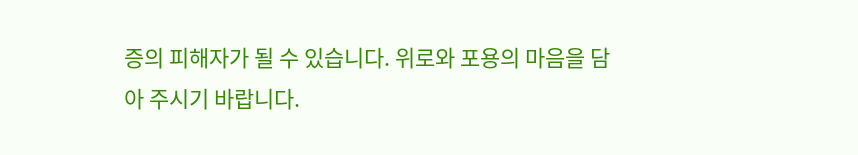증의 피해자가 될 수 있습니다. 위로와 포용의 마음을 담아 주시기 바랍니다.